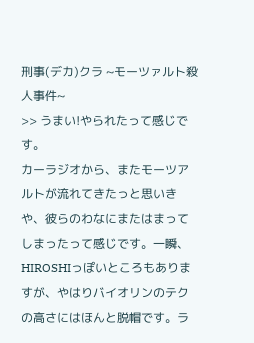刑事(デカ)クラ ~モーツァルト殺人事件~
>> うまい!やられたって感じです。
カーラジオから、またモーツアルトが流れてきたっと思いきや、彼らのわなにまたはまってしまったって感じです。一瞬、HIROSHIっぽいところもありますが、やはりバイオリンのテクの高さにはほんと脱帽です。ラ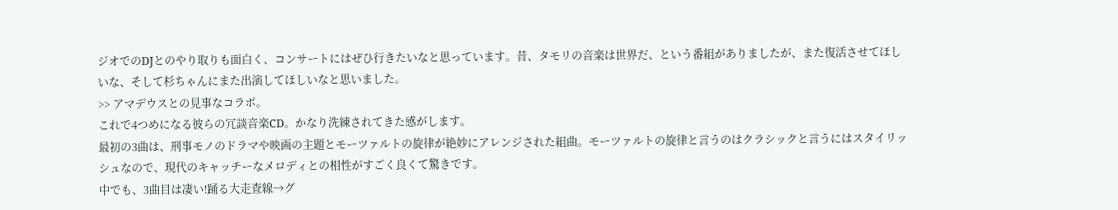ジオでのDJとのやり取りも面白く、コンサートにはぜひ行きたいなと思っています。昔、タモリの音楽は世界だ、という番組がありましたが、また復活させてほしいな、そして杉ちゃんにまた出演してほしいなと思いました。
>> アマデウスとの見事なコラボ。
これで4つめになる彼らの冗談音楽CD。かなり洗練されてきた感がします。
最初の3曲は、刑事モノのドラマや映画の主題とモーツァルトの旋律が絶妙にアレンジされた組曲。モーツァルトの旋律と言うのはクラシックと言うにはスタイリッシュなので、現代のキャッチーなメロディとの相性がすごく良くて驚きです。
中でも、3曲目は凄い!踊る大走査線→グ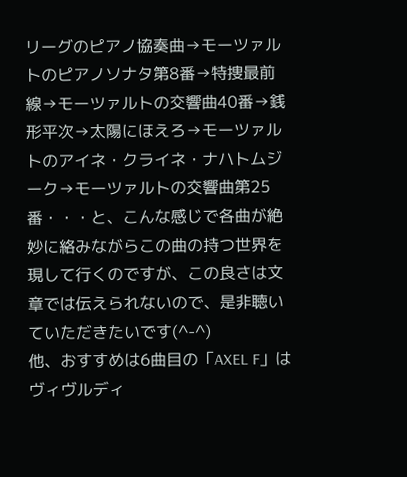リーグのピアノ協奏曲→モーツァルトのピアノソナタ第8番→特捜最前線→モーツァルトの交響曲40番→銭形平次→太陽にほえろ→モーツァルトのアイネ・クライネ・ナハトムジーク→モーツァルトの交響曲第25番・・・と、こんな感じで各曲が絶妙に絡みながらこの曲の持つ世界を現して行くのですが、この良さは文章では伝えられないので、是非聴いていただきたいです(^-^)
他、おすすめは6曲目の「AXEL F」はヴィヴルディ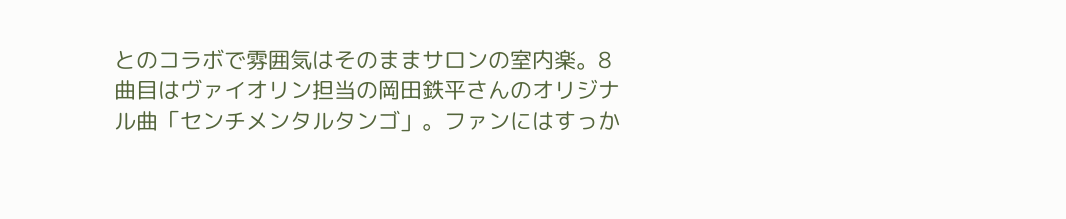とのコラボで雰囲気はそのままサロンの室内楽。8曲目はヴァイオリン担当の岡田鉄平さんのオリジナル曲「センチメンタルタンゴ」。ファンにはすっか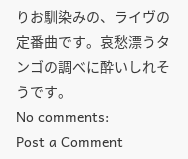りお馴染みの、ライヴの定番曲です。哀愁漂うタンゴの調べに酔いしれそうです。
No comments:
Post a Comment